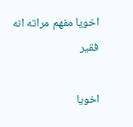اخويا مفهم مراته انه فقير

اخويا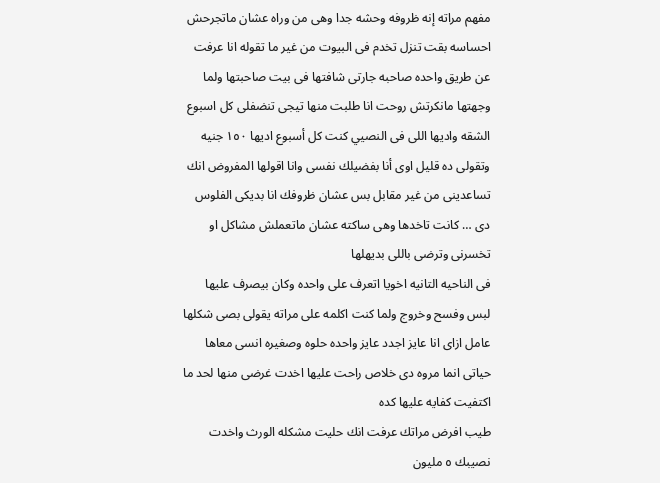مفهم مراته إنه ظروفه وحشه جدا وهى من وراه عشان ماتجرحش احساسه بقت تنزل تخدم فى البيوت من غير ما تقوله انا عرفت عن طريق واحده صاحبه جارتى شافتها فى بيت صاحبتها ولما وجهتها مانكرتش روحت انا طلبت منها تيجى تنضفلى كل اسبوع الشقه واديها اللى فى النصيي كنت كل أسبوع اديها ١٥٠ جنيه وتقولى ده قليل اوى أنا بفضيلك نفسى وانا اقولها المفروض انك تساعدينى من غير مقابل بس عشان ظروفك انا بديكى الفلوس دى … كانت تاخدها وهى ساكته عشان ماتعملش مشاكل او تخسرنى وترضى باللى بديهلها
فى الناحيه التانيه اخويا اتعرف على واحده وكان بيصرف عليها لبس وفسح وخروج ولما كنت اكلمه على مراته يقولى بصى شكلها عامل ازاى انا عايز اجدد عايز واحده حلوه وصغيره انسى معاها حياتى انما مروه دى خلاص راحت عليها اخدت غرضى منها لحد ما اكتفيت كفايه عليها كده
طيب افرض مراتك عرفت انك حليت مشكله الورث واخدت نصيبك ٥ مليون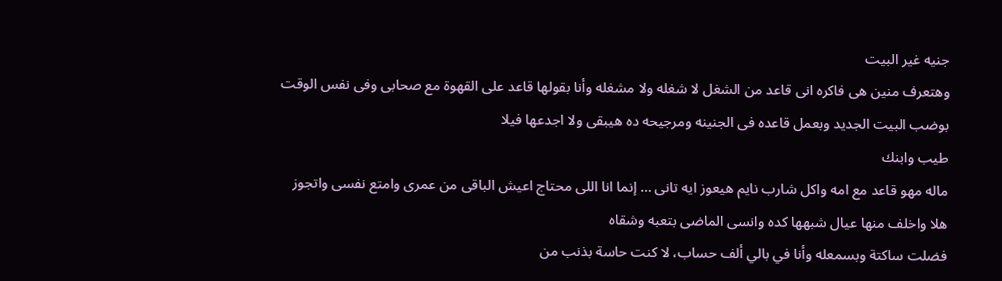جنيه غير البيت
وهتعرف منين هى فاكره انى قاعد من الشغل لا شغله ولا مشغله وأنا بقولها قاعد على القهوة مع صحابى وفى نفس الوقت بوضب البيت الجديد وبعمل قاعده فى الجنينه ومرجيحه ده هيبقى ولا اجدعها فيلا
طيب وابنك
ماله مهو قاعد مع امه واكل شارب نايم هيعوز ايه تانى … إنما انا اللى محتاج اعيش الباقى من عمرى وامتع نفسى واتجوز هلا واخلف منها عيال شبهها كده وانسى الماضى بتعبه وشقاه
فضلت ساكتة وبسمعله وأنا في بالي ألف حساب، لا كنت حاسة بذنب من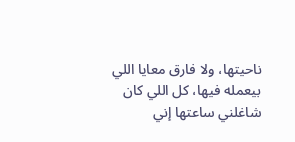ناحيتها، ولا فارق معايا اللي بيعمله فيها، كل اللي كان شاغلني ساعتها إني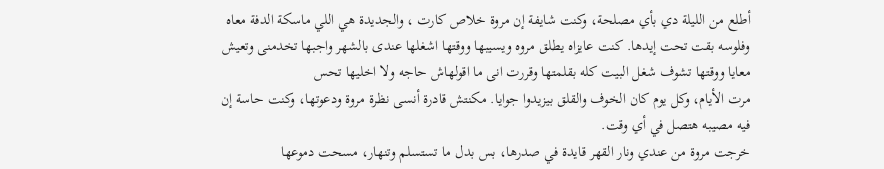أطلع من الليلة دي بأي مصلحة، وكنت شايفة إن مروة خلاص كارت ، والجديدة هي اللي ماسكة الدفة معاه وفلوسه بقت تحت إيدها. كنت عايزاه يطلق مروه ويسيبها ووقتها اشغلها عندى بالشهر واجبها تخدمنى وتعيش معايا ووقتها تشوف شغل البيت كله بقلمتها وقررت انى ما اقولهاش حاجه ولا اخليها تحس
مرت الأيام، وكل يوم كان الخوف والقلق بيزيدوا جوايا. مكنتش قادرة أنسى نظرة مروة ودعوتها، وكنت حاسة إن فيه مصيبه هتصل في أي وقت.
خرجت مروة من عندي ونار القهر قايدة في صدرها، بس بدل ما تستسلم وتنهار، مسحت دموعها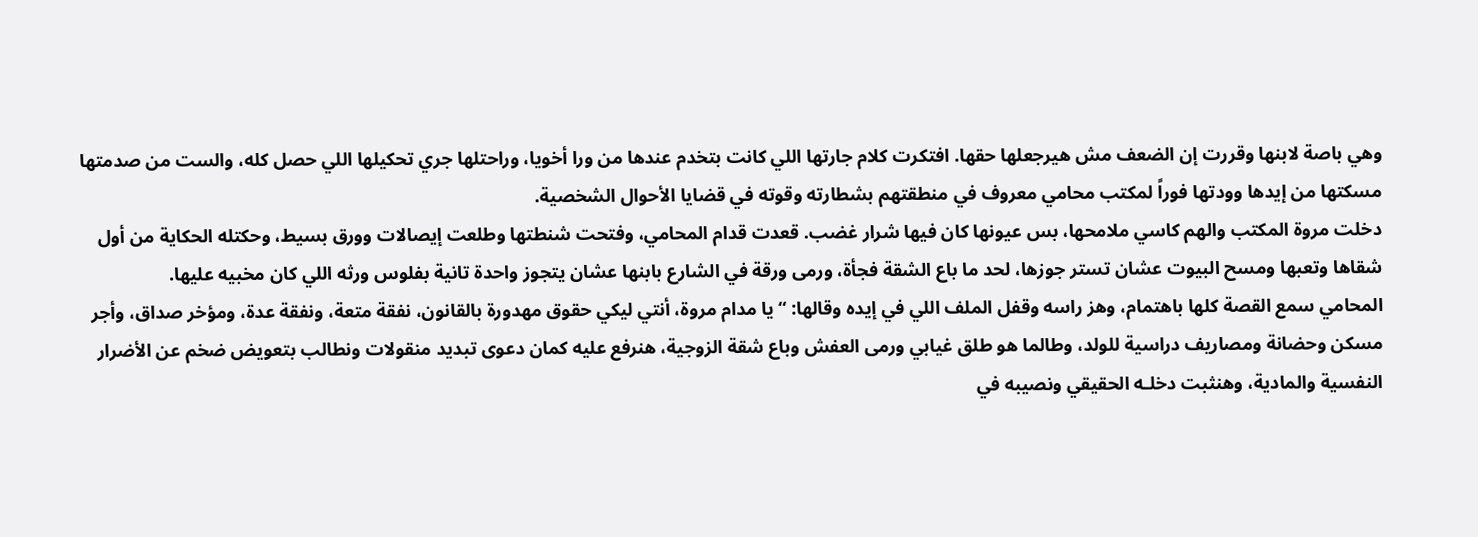وهي باصة لابنها وقررت إن الضعف مش هيرجعلها حقها. افتكرت كلام جارتها اللي كانت بتخدم عندها من ورا أخويا، وراحتلها جري تحكيلها اللي حصل كله، والست من صدمتها مسكتها من إيدها وودتها فوراً لمكتب محامي معروف في منطقتهم بشطارته وقوته في قضايا الأحوال الشخصية.
دخلت مروة المكتب والهم كاسي ملامحها، بس عيونها كان فيها شرار غضب. قعدت قدام المحامي، وفتحت شنطتها وطلعت إيصالات وورق بسيط، وحكتله الحكاية من أول شقاها وتعبها ومسح البيوت عشان تستر جوزها، لحد ما باع الشقة فجأة، ورمى ورقة في الشارع بابنها عشان يتجوز واحدة تانية بفلوس ورثه اللي كان مخبيه عليها.
المحامي سمع القصة كلها باهتمام، وهز راسه وقفل الملف اللي في إيده وقالها: “يا مدام مروة، أنتي ليكي حقوق مهدورة بالقانون، نفقة متعة، ونفقة عدة، ومؤخر صداق، وأجر مسكن وحضانة ومصاريف دراسية للولد، وطالما هو طلق غيابي ورمى العفش وباع شقة الزوجية، هنرفع عليه كمان دعوى تبديد منقولات ونطالب بتعويض ضخم عن الأضرار النفسية والمادية، وهنثبت دخلـه الحقيقي ونصيبه في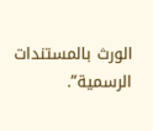الورث بالمستندات الرسمية”.